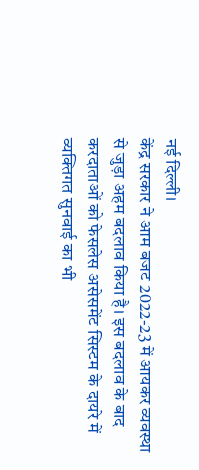नई दिल्ली।
केंद्र सरकार ने आम बजट 2022-23 में आयकर व्यवस्था से जुड़ा अहम बदलाव किया है। इस बदलाव के बाद करदाताओं को फेसलेस असेसमेंट सिस्टम के दायरे में व्यक्तिगत सुनवाई का भी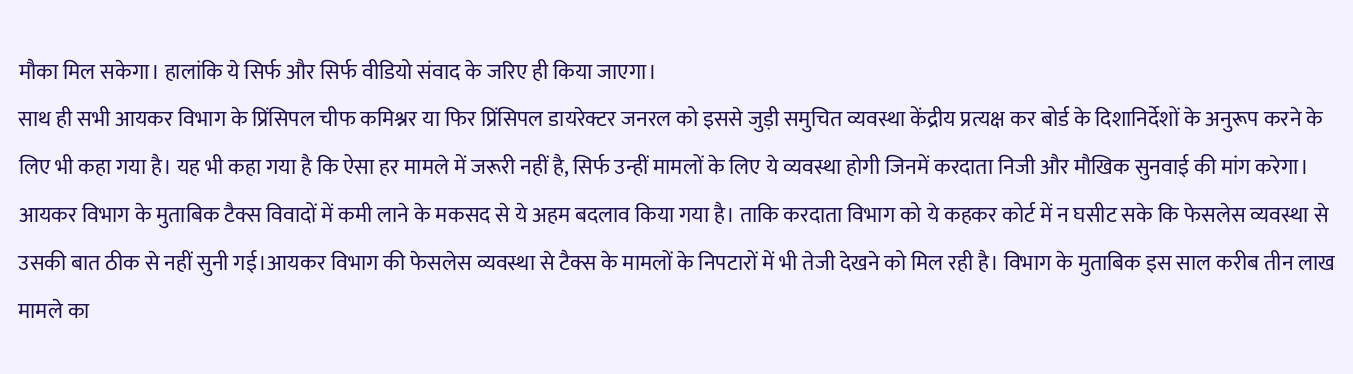मौका मिल सकेगा। हालांकि ये सिर्फ और सिर्फ वीडियो संवाद के जरिए ही किया जाएगा।
साथ ही सभी आयकर विभाग के प्रिंसिपल चीफ कमिश्नर या फिर प्रिंसिपल डायरेक्टर जनरल को इससे जुड़ी समुचित व्यवस्था केंद्रीय प्रत्यक्ष कर बोर्ड के दिशानिर्देशों के अनुरूप करने के लिए भी कहा गया है। यह भी कहा गया है कि ऐसा हर मामले में जरूरी नहीं है, सिर्फ उन्हीं मामलों के लिए ये व्यवस्था होगी जिनमें करदाता निजी और मौखिक सुनवाई की मांग करेगा।
आयकर विभाग के मुताबिक टैक्स विवादों में कमी लाने के मकसद से ये अहम बदलाव किया गया है। ताकि करदाता विभाग को ये कहकर कोर्ट में न घसीट सके कि फेसलेस व्यवस्था से उसकी बात ठीक से नहीं सुनी गई।आयकर विभाग की फेसलेस व्यवस्था से टैक्स के मामलों के निपटारों में भी तेजी देखने को मिल रही है। विभाग के मुताबिक इस साल करीब तीन लाख मामले का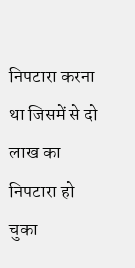निपटारा करना था जिसमें से दो लाख का निपटारा हो चुका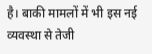है। बाकी मामलों में भी इस नई व्यवस्था से तेजी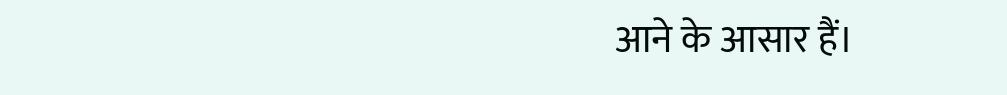आने के आसार हैं।